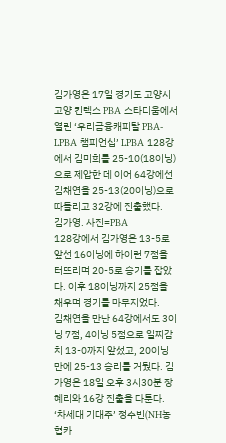김가영은 17일 경기도 고양시 고양 킨텍스 PBA 스타디움에서 열린 ‘우리금융캐피탈 PBA-LPBA 챔피언십’ LPBA 128강에서 김미희를 25-10(18이닝)으로 제압한 데 이어 64강에선 김채연을 25-13(20이닝)으로 따돌리고 32강에 진출했다.
김가영. 사진=PBA
128강에서 김가영은 13-5로 앞선 16이닝에 하이런 7점을 터뜨리며 20-5로 승기를 잡았다. 이후 18이닝까지 25점을 채우며 경기를 마무지었다.
김채연을 만난 64강에서도 3이닝 7점, 4이닝 5점으로 일찌감치 13-0까지 앞섰고, 20이닝 만에 25-13 승리를 거뒀다. 김가영은 18일 오후 3시30분 장혜리와 16강 진출을 다툰다.
‘차세대 기대주’ 정수빈(NH농협카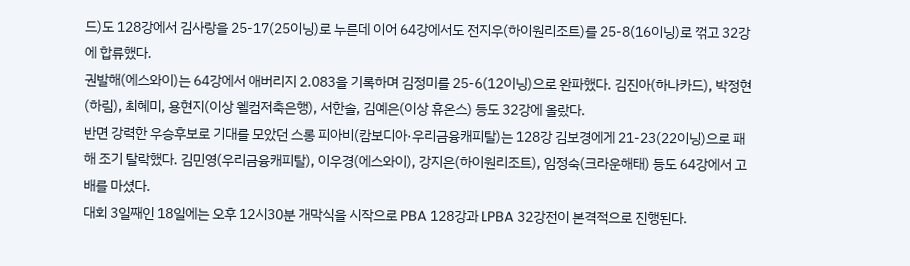드)도 128강에서 김사랑을 25-17(25이닝)로 누른데 이어 64강에서도 전지우(하이원리조트)를 25-8(16이닝)로 꺾고 32강에 합류했다.
권발해(에스와이)는 64강에서 애버리지 2.083을 기록하며 김정미를 25-6(12이닝)으로 완파했다. 김진아(하나카드), 박정현(하림), 최혜미, 용현지(이상 웰컴저축은행), 서한솔, 김예은(이상 휴온스) 등도 32강에 올랐다.
반면 강력한 우승후보로 기대를 모았던 스롱 피아비(캄보디아·우리금융캐피탈)는 128강 김보경에게 21-23(22이닝)으로 패해 조기 탈락했다. 김민영(우리금융캐피탈), 이우경(에스와이), 강지은(하이원리조트), 임정숙(크라운해태) 등도 64강에서 고배를 마셨다.
대회 3일째인 18일에는 오후 12시30분 개막식을 시작으로 PBA 128강과 LPBA 32강전이 본격적으로 진행된다.